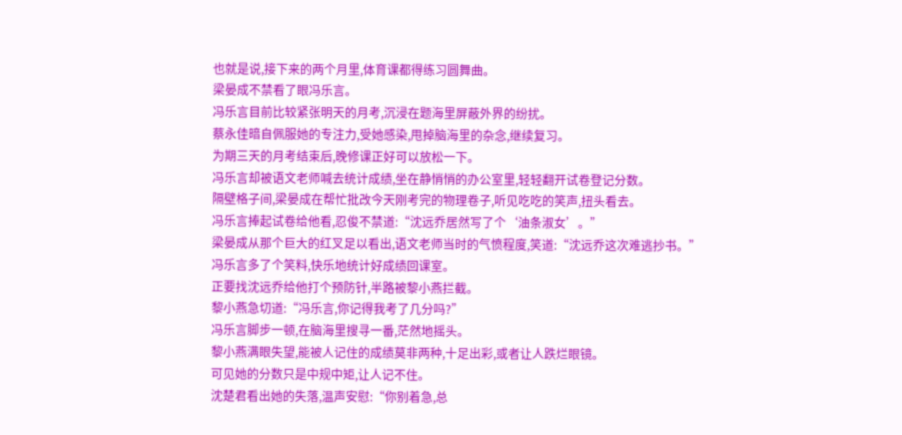也就是说,接下来的两个月里,体育课都得练习圆舞曲。
梁晏成不禁看了眼冯乐言。
冯乐言目前比较紧张明天的月考,沉浸在题海里屏蔽外界的纷扰。
蔡永佳暗自佩服她的专注力,受她感染,甩掉脑海里的杂念,继续复习。
为期三天的月考结束后,晚修课正好可以放松一下。
冯乐言却被语文老师喊去统计成绩,坐在静悄悄的办公室里,轻轻翻开试卷登记分数。
隔壁格子间,梁晏成在帮忙批改今天刚考完的物理卷子,听见吃吃的笑声,扭头看去。
冯乐言捧起试卷给他看,忍俊不禁道:“沈远乔居然写了个‘油条淑女’。”
梁晏成从那个巨大的红叉足以看出,语文老师当时的气愤程度,笑道:“沈远乔这次难逃抄书。”
冯乐言多了个笑料,快乐地统计好成绩回课室。
正要找沈远乔给他打个预防针,半路被黎小燕拦截。
黎小燕急切道:“冯乐言,你记得我考了几分吗?”
冯乐言脚步一顿,在脑海里搜寻一番,茫然地摇头。
黎小燕满眼失望,能被人记住的成绩莫非两种,十足出彩,或者让人跌烂眼镜。
可见她的分数只是中规中矩,让人记不住。
沈楚君看出她的失落,温声安慰:“你别着急,总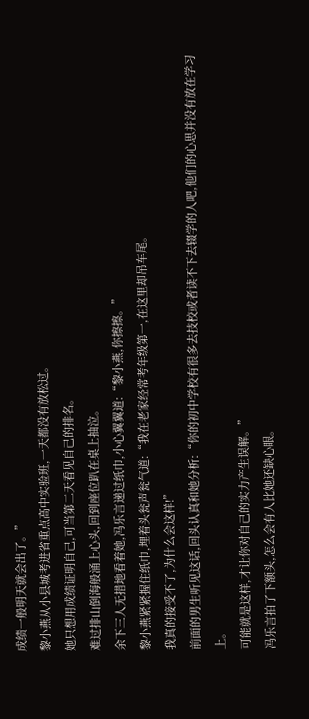成绩一般明天就会出了。”
黎小燕从小县城考进省重点高中实验班,一天都没有放松过。
她只想用成绩证明自己,可当第二天看见自己的排名。
难过排山倒海般涌上心头,回到座位趴在桌上抽泣。
余下三人无措地看着她,冯乐言递过纸巾,小心翼翼道:“黎小燕,你擦擦。”
黎小燕紧紧握住纸巾,埋着头瓮声瓮气道:“我在老家经常考年级第一,在这里却吊车尾。
我真的接受不了,为什么会这样!”
前面的男生听见这话,回头认真和她分析:“你的初中学校有很多去技校或者读不下去辍学的人吧,他们的心思并没有放在学习上。
可能就是这样,才让你对自己的实力产生误解。”
冯乐言拍了下额头,怎么会有人比她还缺心眼。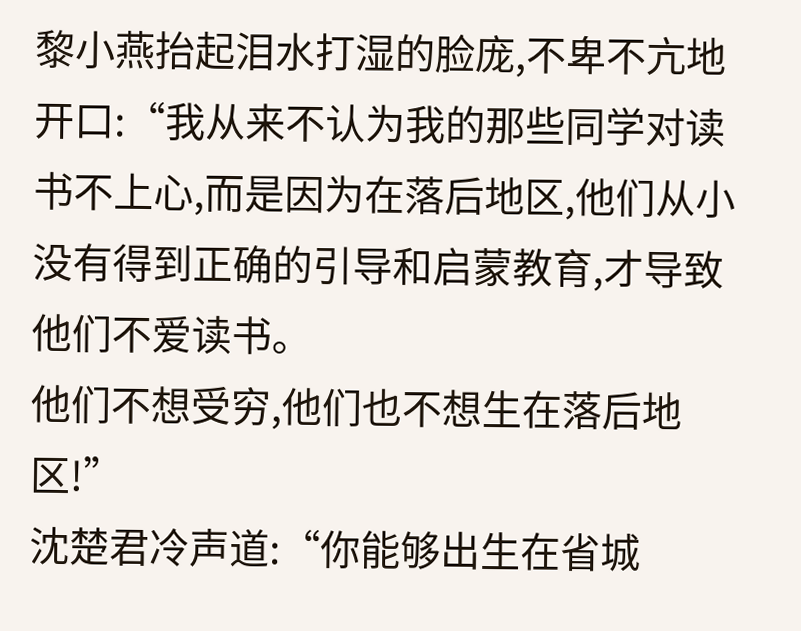黎小燕抬起泪水打湿的脸庞,不卑不亢地开口:“我从来不认为我的那些同学对读书不上心,而是因为在落后地区,他们从小没有得到正确的引导和启蒙教育,才导致他们不爱读书。
他们不想受穷,他们也不想生在落后地区!”
沈楚君冷声道:“你能够出生在省城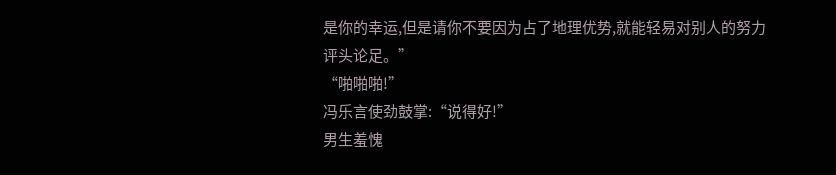是你的幸运,但是请你不要因为占了地理优势,就能轻易对别人的努力评头论足。”
“啪啪啪!”
冯乐言使劲鼓掌:“说得好!”
男生羞愧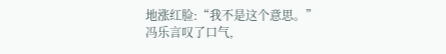地涨红脸:“我不是这个意思。”
冯乐言叹了口气,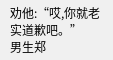劝他:“哎,你就老实道歉吧。”
男生郑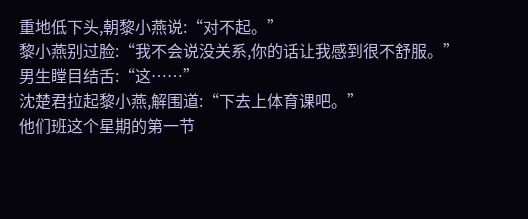重地低下头,朝黎小燕说:“对不起。”
黎小燕别过脸:“我不会说没关系,你的话让我感到很不舒服。”
男生瞠目结舌:“这……”
沈楚君拉起黎小燕,解围道:“下去上体育课吧。”
他们班这个星期的第一节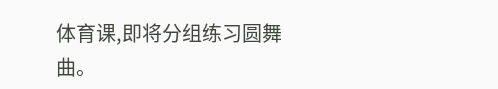体育课,即将分组练习圆舞曲。